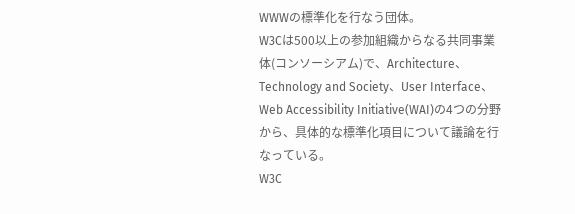WWWの標準化を行なう団体。
W3Cは500以上の参加組織からなる共同事業体(コンソーシアム)で、Architecture、Technology and Society、User Interface、Web Accessibility Initiative(WAI)の4つの分野から、具体的な標準化項目について議論を行なっている。
W3C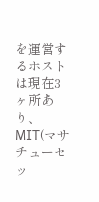を運営するホストは現在3ヶ所あり、MIT(マサチューセッ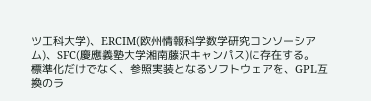ツ工科大学)、ERCIM(欧州情報科学数学研究コンソーシアム)、SFC(慶應義塾大学湘南藤沢キャンパス)に存在する。
標準化だけでなく、参照実装となるソフトウェアを、GPL互換のラ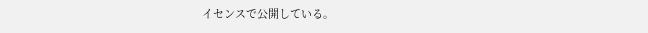イセンスで公開している。